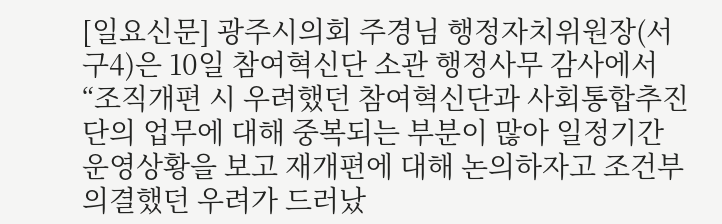[일요신문] 광주시의회 주경님 행정자치위원장(서구4)은 10일 참여혁신단 소관 행정사무 감사에서 “조직개편 시 우려했던 참여혁신단과 사회통합추진단의 업무에 대해 중복되는 부분이 많아 일정기간 운영상황을 보고 재개편에 대해 논의하자고 조건부 의결했던 우려가 드러났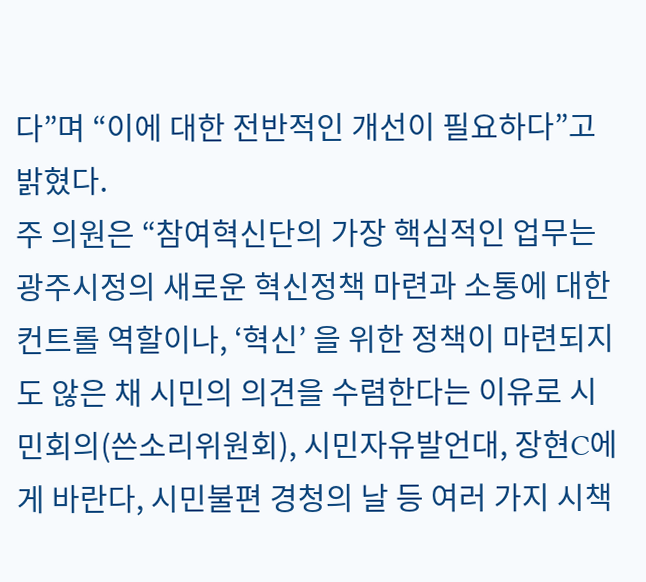다”며 “이에 대한 전반적인 개선이 필요하다”고 밝혔다.
주 의원은 “참여혁신단의 가장 핵심적인 업무는 광주시정의 새로운 혁신정책 마련과 소통에 대한 컨트롤 역할이나, ‘혁신’ 을 위한 정책이 마련되지도 않은 채 시민의 의견을 수렴한다는 이유로 시민회의(쓴소리위원회), 시민자유발언대, 장현C에게 바란다, 시민불편 경청의 날 등 여러 가지 시책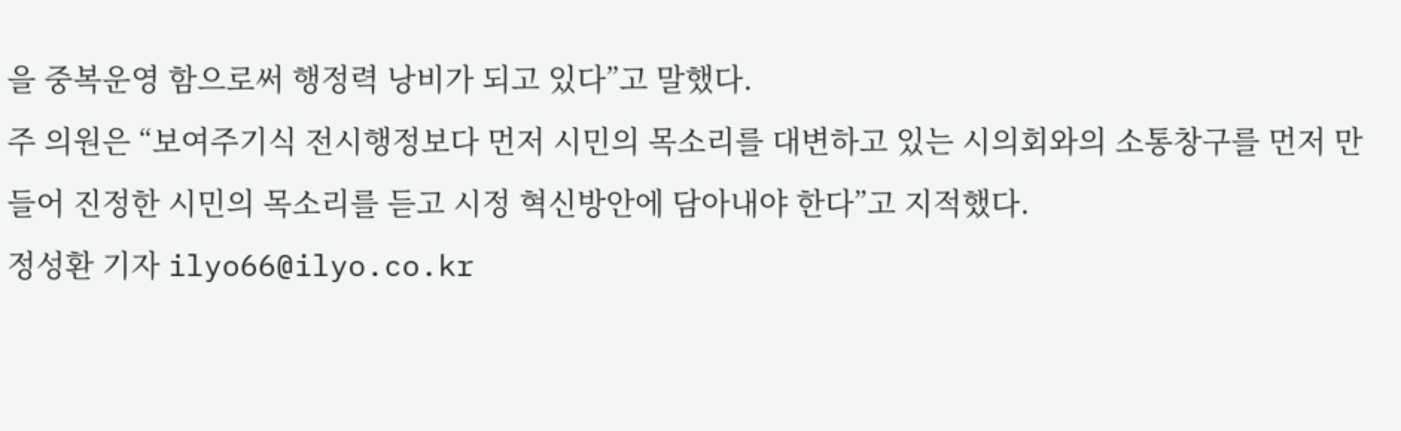을 중복운영 함으로써 행정력 낭비가 되고 있다”고 말했다.
주 의원은 “보여주기식 전시행정보다 먼저 시민의 목소리를 대변하고 있는 시의회와의 소통창구를 먼저 만들어 진정한 시민의 목소리를 듣고 시정 혁신방안에 담아내야 한다”고 지적했다.
정성환 기자 ilyo66@ilyo.co.kr